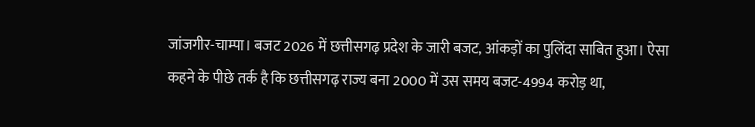जांजगीर-चाम्पा। बजट 2026 में छत्तीसगढ़ प्रदेश के जारी बजट, आंकड़ों का पुलिंदा साबित हुआ। ऐसा कहने के पीछे तर्क है कि छत्तीसगढ़ राज्य बना 2000 में उस समय बजट-4994 करोड़ था,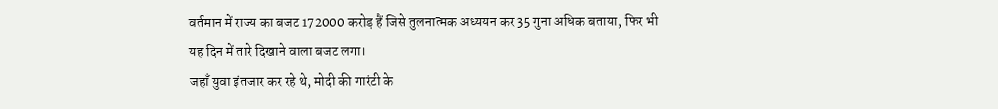वर्तमान में राज्य का बजट 172000 करोड़ हैं जिसे तुलनात्मक अध्ययन कर 35 गुना अधिक बताया, फिर भी यह दिन में तारे दिखाने वाला बजट लगा।
जहाँ युवा इंतजार कर रहे थे, मोदी की गारंटी के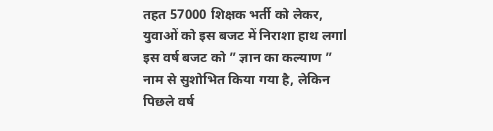तहत 57000 शिक्षक भर्ती को लेकर, युवाओं को इस बजट में निराशा हाथ लगाl
इस वर्ष बजट को ” ज्ञान का कल्याण ” नाम से सुशोभित किया गया है, लेकिन पिछले वर्ष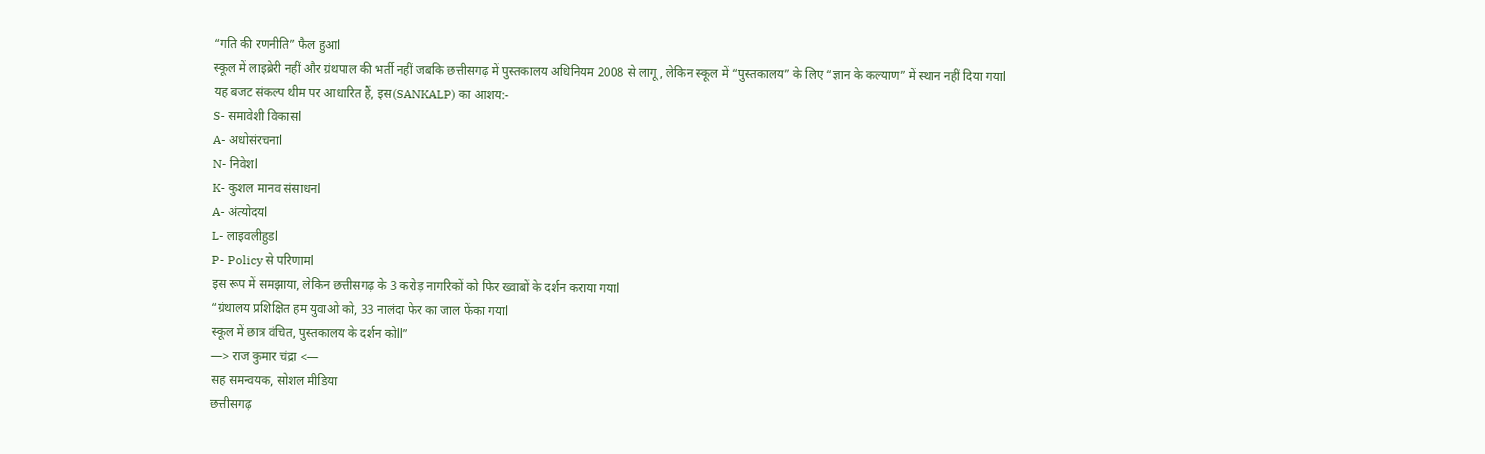“गति की रणनीति” फैल हुआl
स्कूल में लाइब्रेरी नहीं और ग्रंथपाल की भर्ती नहीं जबकि छत्तीसगढ़ में पुस्तकालय अधिनियम 2008 से लागू, लेकिन स्कूल में “पुस्तकालय” के लिए “ज्ञान के कल्याण” में स्थान नहीं दिया गयाl
यह बजट संकल्प थीम पर आधारित हैं, इस(SANKALP) का आशय:-
S- समावेशी विकासl
A- अधोसंरचनाl
N- निवेशl
K- कुशल मानव संसाधनl
A- अंत्योदयl
L- लाइवलीहुडl
P- Policy से परिणामl
इस रूप में समझाया, लेकिन छत्तीसगढ़ के 3 करोड़ नागरिकों को फिर ख्वाबों के दर्शन कराया गयाl
“ग्रंथालय प्रशिक्षित हम युवाओ को, 33 नालंदा फेर का जाल फेंका गयाl
स्कूल में छात्र वंचित, पुस्तकालय के दर्शन कोll”
—> राज कुमार चंद्रा <—
सह समन्वयक, सोशल मीडिया
छत्तीसगढ़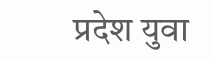प्रदेश युवा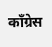कॉंग्रेस